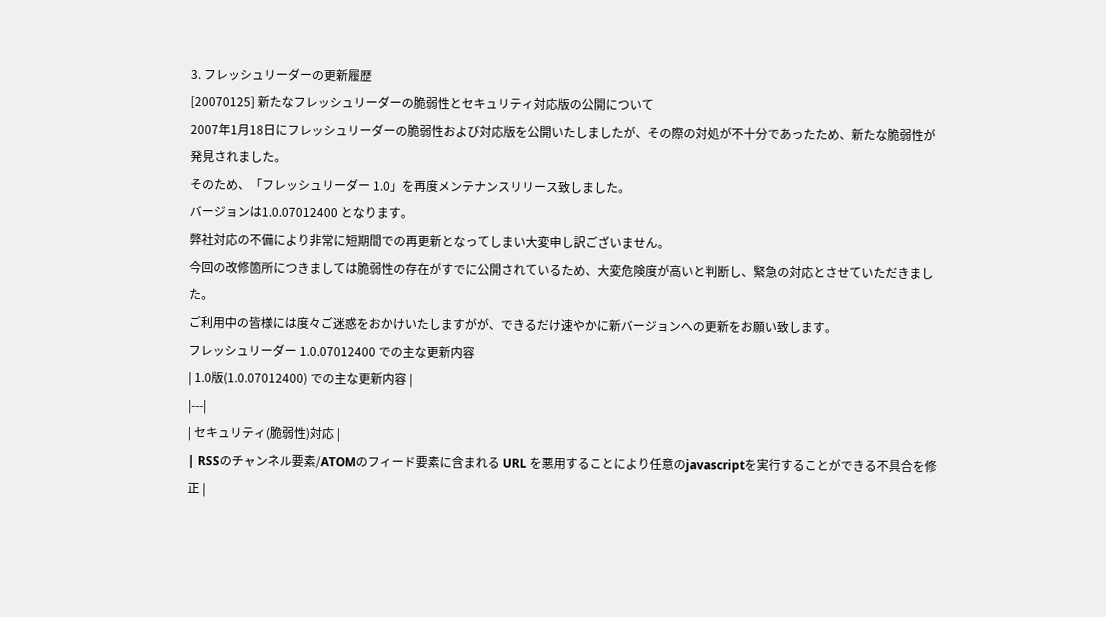3. フレッシュリーダーの更新履歴
[20070125] 新たなフレッシュリーダーの脆弱性とセキュリティ対応版の公開について
2007年1月18日にフレッシュリーダーの脆弱性および対応版を公開いたしましたが、その際の対処が不十分であったため、新たな脆弱性が発見されました。
そのため、「フレッシュリーダー 1.0」を再度メンテナンスリリース致しました。
バージョンは1.0.07012400 となります。
弊社対応の不備により非常に短期間での再更新となってしまい大変申し訳ございません。
今回の改修箇所につきましては脆弱性の存在がすでに公開されているため、大変危険度が高いと判断し、緊急の対応とさせていただきました。
ご利用中の皆様には度々ご迷惑をおかけいたしますがが、できるだけ速やかに新バージョンへの更新をお願い致します。
フレッシュリーダー 1.0.07012400 での主な更新内容
| 1.0版(1.0.07012400) での主な更新内容 |
|---|
| セキュリティ(脆弱性)対応 |
| RSSのチャンネル要素/ATOMのフィード要素に含まれる URL を悪用することにより任意のjavascriptを実行することができる不具合を修正 |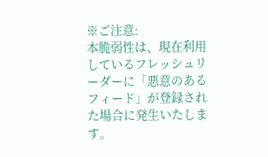※ご注意:
本脆弱性は、現在利用しているフレッシュリーダーに「悪意のあるフィード」が登録された場合に発生いたします。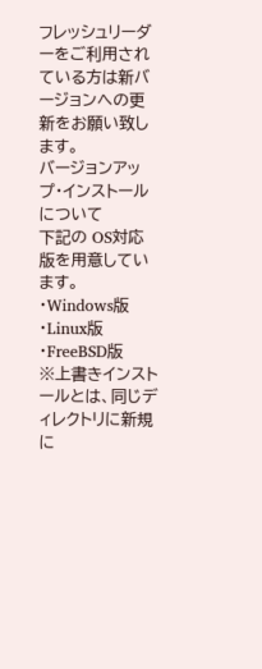フレッシュリーダーをご利用されている方は新バージョンへの更新をお願い致します。
バージョンアップ・インストールについて
下記の OS対応版を用意しています。
・Windows版
・Linux版
・FreeBSD版
※上書きインストールとは、同じディレクトリに新規に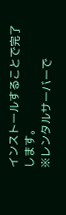インストールすることで完了します。
※レンタルサーバーで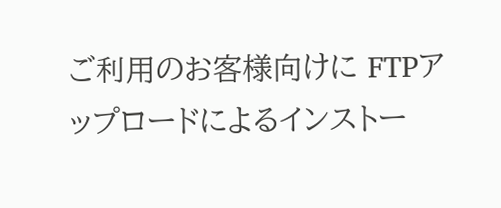ご利用のお客様向けに FTPアップロードによるインストー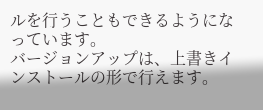ルを行うこともできるようになっています。
バージョンアップは、上書きインストールの形で行えます。